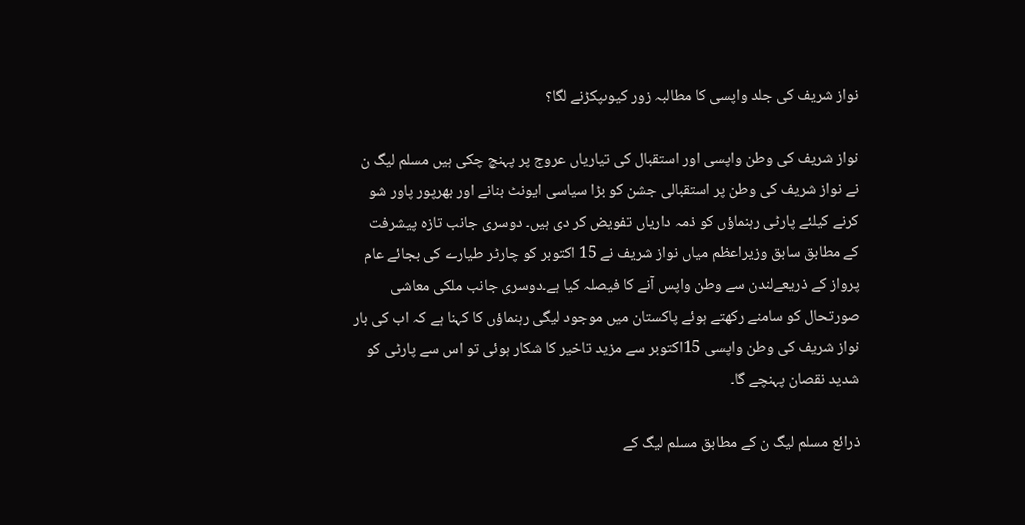نواز شریف کی جلد واپسی کا مطالبہ زور کیوںپکڑنے لگا؟

نواز شریف کی وطن واپسی اور استقبال کی تیاریاں عروج پر پہنچ چکی ہیں مسلم لیگ ن نے نواز شریف کی وطن پر استقبالی جشن کو بڑا سیاسی ایونٹ بنانے اور بھرپور پاور شو کرنے کیلئے پارٹی رہنماؤں کو ذمہ داریاں تفویض کر دی ہیں۔ دوسری جانب تازہ پیشرفت کے مطابق سابق وزیراعظم میاں نواز شریف نے 15 اکتوبر کو چارٹر طیارے کی بجائے عام پرواز کے ذریعےلندن سے وطن واپس آنے کا فیصلہ کیا ہے۔دوسری جانب ملکی معاشی صورتحال کو سامنے رکھتے ہوئے پاکستان میں موجود لیگی رہنماؤں کا کہنا ہے کہ اب کی بار نواز شریف کی وطن واپسی 15اکتوبر سے مزید تاخیر کا شکار ہوئی تو اس سے پارٹی کو شدید نقصان پہنچے گا۔

ذرائع مسلم لیگ ن کے مطابق مسلم لیگ کے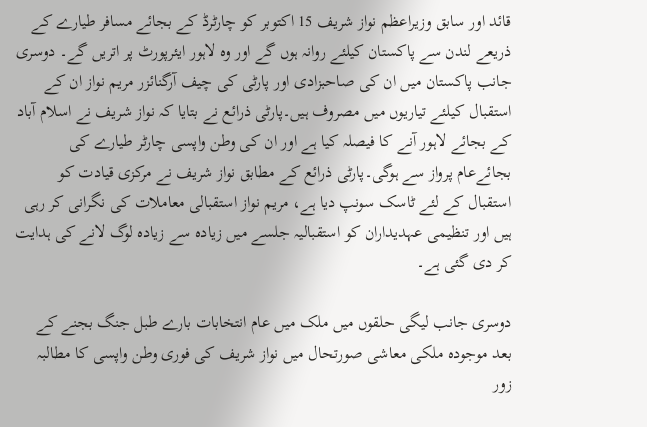قائد اور سابق وزیراعظم نواز شریف 15 اکتوبر کو چارٹرڈ کے بجائے مسافر طیارے کے ذریعے لندن سے پاکستان کیلئے روانہ ہوں گے اور وہ لاہور ایئرپورٹ پر اتریں گے۔ دوسری جانب پاکستان میں ان کی صاحبزادی اور پارٹی کی چیف آرگنائزر مریم نواز ان کے استقبال کیلئے تیاریوں میں مصروف ہیں۔پارٹی ذرائع نے بتایا کہ نواز شریف نے اسلام آباد کے بجائے لاہور آنے کا فیصلہ کیا ہے اور ان کی وطن واپسی چارٹر طیارے کی بجائےعام پرواز سے ہوگی۔پارٹی ذرائع کے مطابق نواز شریف نے مرکزی قیادت کو استقبال کے لئے ٹاسک سونپ دیا ہے، مریم نواز استقبالی معاملات کی نگرانی کر رہی ہیں اور تنظیمی عہدیداران کو استقبالیہ جلسے میں زیادہ سے زیادہ لوگ لانے کی ہدایت کر دی گئی ہے۔

دوسری جانب لیگی حلقوں میں ملک میں عام انتخابات بارے طبل جنگ بجنے کے بعد موجودہ ملکی معاشی صورتحال میں نواز شریف کی فوری وطن واپسی کا مطالبہ زور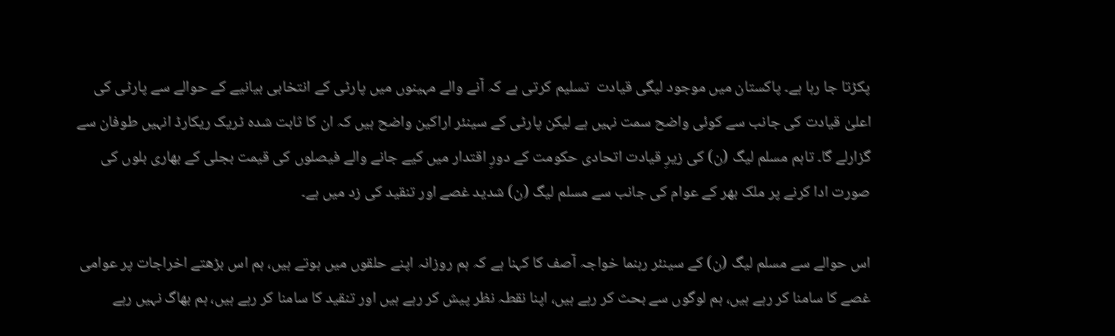پکڑتا جا رہا ہے۔ پاکستان میں موجود لیگی قیادت  تسلیم کرتی ہے کہ آنے والے مہینوں میں پارٹی کے انتخابی بیانیے کے حوالے سے پارٹی کی اعلیٰ قیادت کی جانب سے کوئی واضح سمت نہیں ہے لیکن پارٹی کے سینئر اراکین واضح ہیں کہ ان کا ثابت شدہ ٹریک ریکارڈ انہیں طوفان سے گزارلے گا۔ تاہم مسلم لیگ (ن) کی زیرِ قیادت اتحادی حکومت کے دورِ اقتدار میں کیے جانے والے فیصلوں کی قیمت بجلی کے بھاری بلوں کی صورت ادا کرنے پر ملک بھر کے عوام کی جانب سے مسلم لیگ (ن) شدید غصے اور تنقید کی زد میں ہے۔

اس حوالے سے مسلم لیگ (ن) کے سینئر رہنما خواجہ آصف کا کہنا ہے کہ ہم روزانہ اپنے حلقوں میں ہوتے ہیں، ہم اس بڑھتے اخراجات پر عوامی غصے کا سامنا کر رہے ہیں، ہم لوگوں سے بحث کر رہے ہیں، اپنا نقطہ نظر پیش کر رہے ہیں اور تنقید کا سامنا کر رہے ہیں، ہم بھاگ نہیں رہے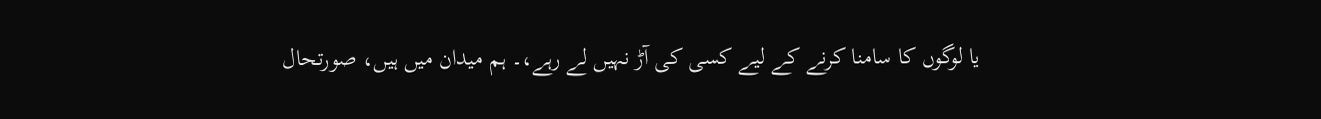یا لوگوں کا سامنا کرنے کے لیے کسی کی آڑ نہیں لے رہے،۔ ہم میدان میں ہیں، صورتحال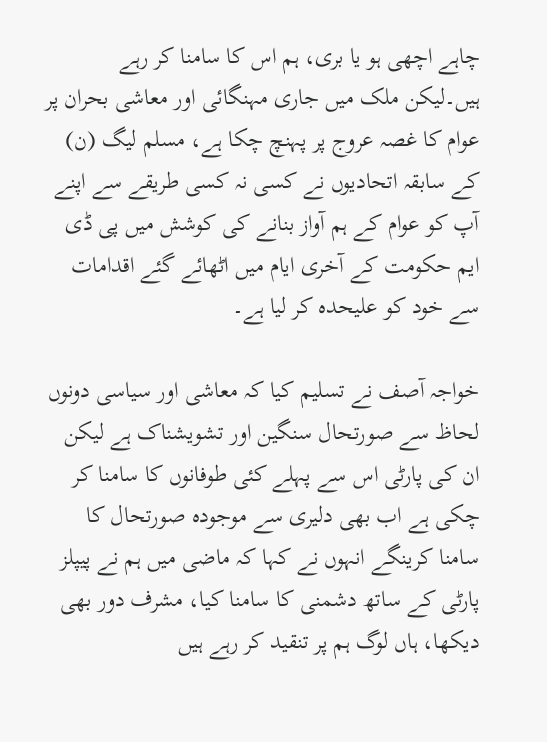چاہے اچھی ہو یا بری، ہم اس کا سامنا کر رہے ہیں۔لیکن ملک میں جاری مہنگائی اور معاشی بحران پر عوام کا غصہ عروج پر پہنچ چکا ہے، مسلم لیگ (ن) کے سابقہ اتحادیوں نے کسی نہ کسی طریقے سے اپنے آپ کو عوام کے ہم آواز بنانے کی کوشش میں پی ڈی ایم حکومت کے آخری ایام میں اٹھائے گئے اقدامات سے خود کو علیحدہ کر لیا ہے۔

خواجہ آصف نے تسلیم کیا کہ معاشی اور سیاسی دونوں لحاظ سے صورتحال سنگین اور تشویشناک ہے لیکن ان کی پارٹی اس سے پہلے کئی طوفانوں کا سامنا کر چکی ہے اب بھی دلیری سے موجودہ صورتحال کا سامنا کرینگے انہوں نے کہا کہ ماضی میں ہم نے پیپلز پارٹی کے ساتھ دشمنی کا سامنا کیا، مشرف دور بھی دیکھا، ہاں لوگ ہم پر تنقید کر رہے ہیں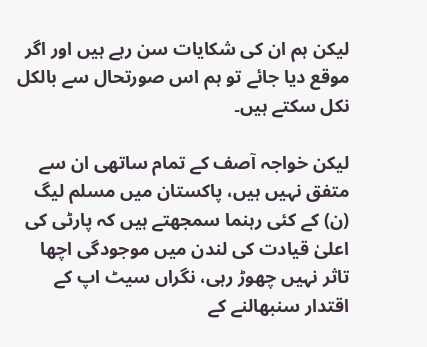لیکن ہم ان کی شکایات سن رہے ہیں اور اگر موقع دیا جائے تو ہم اس صورتحال سے بالکل نکل سکتے ہیں۔

لیکن خواجہ آصف کے تمام ساتھی ان سے متفق نہیں ہیں، پاکستان میں مسلم لیگ (ن) کے کئی رہنما سمجھتے ہیں کہ پارٹی کی اعلیٰ قیادت کی لندن میں موجودگی اچھا تاثر نہیں چھوڑ رہی، نگراں سیٹ اپ کے اقتدار سنبھالنے کے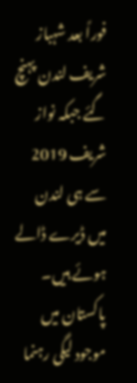فوراً بعد شہباز شریف لندن پہنچ گئے جبکہ نواز شریف 2019 سے ہی لندن میں ڈیرے ڈالے ہوئے ہیں۔ پاکستان میں موجود لیگی رہنما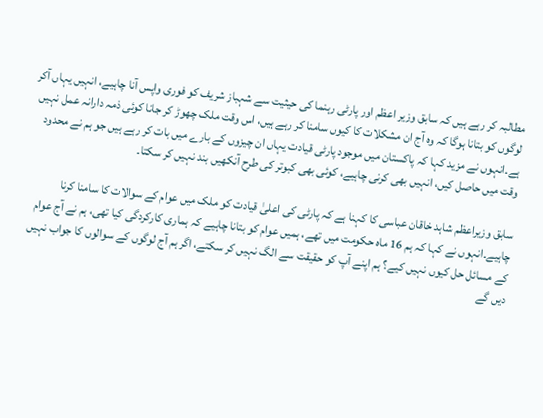مطالبہ کر رہے ہیں کہ سابق وزیر اعظم اور پارٹی رہنما کی حیثیت سے شہباز شریف کو فوری واپس آنا چاہیے، انہیں یہاں آکر لوگوں کو بتانا ہوگا کہ وہ آج ان مشکلات کا کیوں سامنا کر رہے ہیں، اس وقت ملک چھوڑ کر جانا کوئی ذمہ دارانہ عمل نہیں ہے۔انہوں نے مزید کہا کہ پاکستان میں موجود پارٹی قیادت یہاں ان چیزوں کے بارے میں بات کر رہے ہیں جو ہم نے محدود وقت میں حاصل کیں، انہیں بھی کرنی چاہیے، کوئی بھی کبوتر کی طرح آنکھیں بند نہیں کر سکتا۔

سابق وزیراعظم شاہد خاقان عباسی کا کہنا ہے کہ پارٹی کی اعلیٰ قیادت کو ملک میں عوام کے سوالات کا سامنا کرنا چاہیے۔انہوں نے کہا کہ ہم 16 ماہ حکومت میں تھے، ہمیں عوام کو بتانا چاہیے کہ ہماری کارکردگی کیا تھی، ہم نے آج عوام کے مسائل حل کیوں نہیں کیے؟ ہم اپنے آپ کو حقیقت سے الگ نہیں کر سکتے، اگر ہم آج لوگوں کے سوالوں کا جواب نہیں دیں گے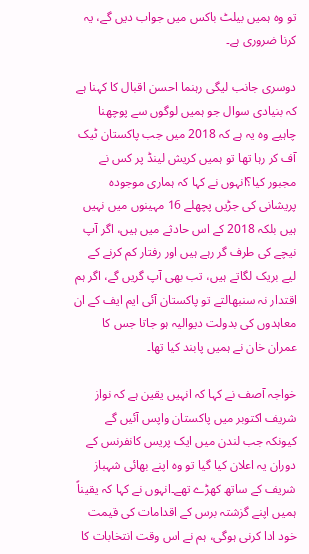تو وہ ہمیں بیلٹ باکس میں جواب دیں گے، یہ کرنا ضروری ہے۔

دوسری جانب لیگی رہنما احسن اقبال کا کہنا ہے کہ بنیادی سوال جو ہمیں لوگوں سے پوچھنا چاہیے وہ یہ ہے کہ 2018 میں جب پاکستان ٹیک آف کر رہا تھا تو ہمیں کریش لینڈ پر کس نے مجبور کیا؟انہوں نے کہا کہ ہماری موجودہ پریشانی کی جڑیں پچھلے 16 مہینوں میں نہیں ہیں بلکہ 2018 کے اس حادثے میں ہیں، اگر آپ نیچے کی طرف گر رہے ہیں اور رفتار کم کرنے کے لیے بریک لگاتے ہیں، تب بھی آپ گریں گے، اگر ہم اقتدار نہ سنبھالتے تو پاکستان آئی ایم ایف کے ان معاہدوں کی بدولت دیوالیہ ہو جاتا جس کا عمران خان نے ہمیں پابند کیا تھا۔

خواجہ آصف نے کہا کہ انہیں یقین ہے کہ نواز شریف اکتوبر میں پاکستان واپس آئیں گے کیونکہ جب لندن میں ایک پریس کانفرنس کے دوران یہ اعلان کیا گیا تو وہ اپنے بھائی شہباز شریف کے ساتھ کھڑے تھے۔انہوں نے کہا کہ یقیناً ہمیں اپنے گزشتہ برس کے اقدامات کی قیمت خود ادا کرنی ہوگی، ہم نے اس وقت انتخابات کا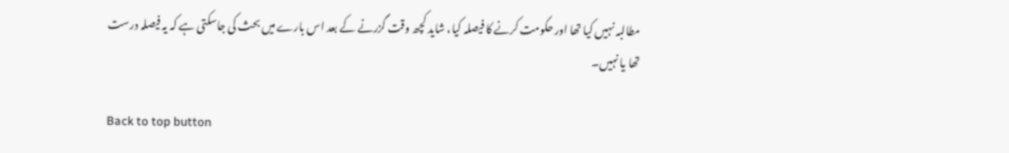مطالبہ نہیں کیا تھا اور حکومت کرنے کا فیصلہ کیا، شاید کچھ وقت گزرنے کے بعد اس بارے میں بحث کی جاسکتی ہے کہ یہ فیصلہ درست تھا یا نہیں۔

Back to top button